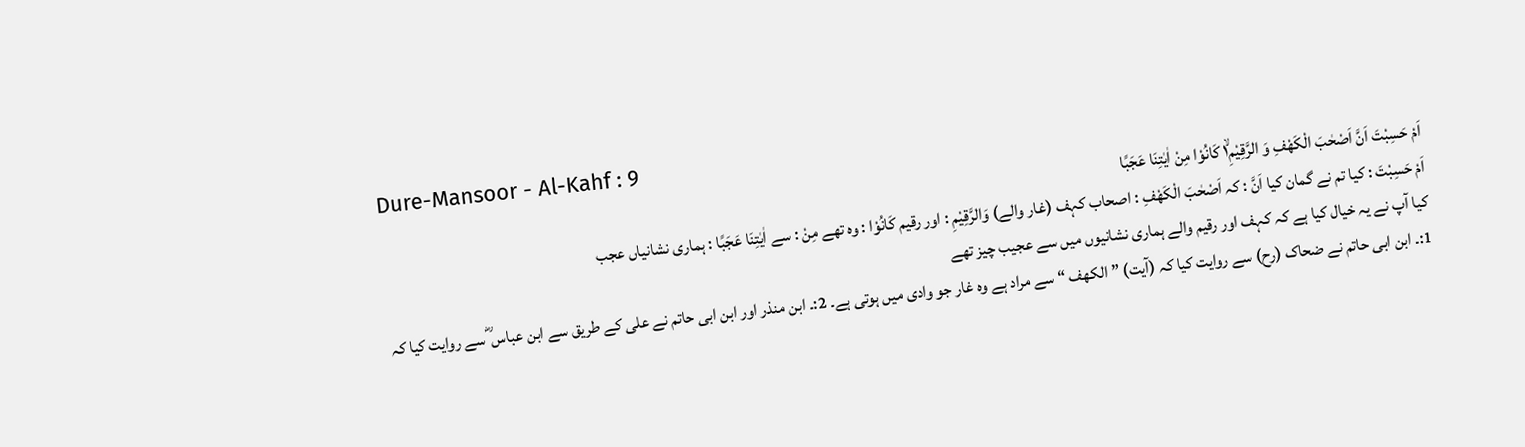Dure-Mansoor - Al-Kahf : 9
اَمْ حَسِبْتَ اَنَّ اَصْحٰبَ الْكَهْفِ وَ الرَّقِیْمِ١ۙ كَانُوْا مِنْ اٰیٰتِنَا عَجَبًا
اَمْ حَسِبْتَ : کیا تم نے گمان کیا اَنَّ : کہ اَصْحٰبَ الْكَهْفِ : اصحاب کہف (غار والے) وَالرَّقِيْمِ : اور رقیم كَانُوْا : وہ تھے مِنْ : سے اٰيٰتِنَا عَجَبًا : ہماری نشانیاں عجب
کیا آپ نے یہ خیال کیا ہے کہ کہف اور رقیم والے ہماری نشانیوں میں سے عجیب چیز تھے
1:۔ ابن ابی حاتم نے ضحاک (رح) سے روایت کیا کہ (آیت) ” الکھف “ سے مراد ہے وہ غار جو وادی میں ہوتی ہے۔ 2:۔ ابن منذر اور ابن ابی حاتم نے علی کے طریق سے ابن عباس ؓ سے روایت کیا کہ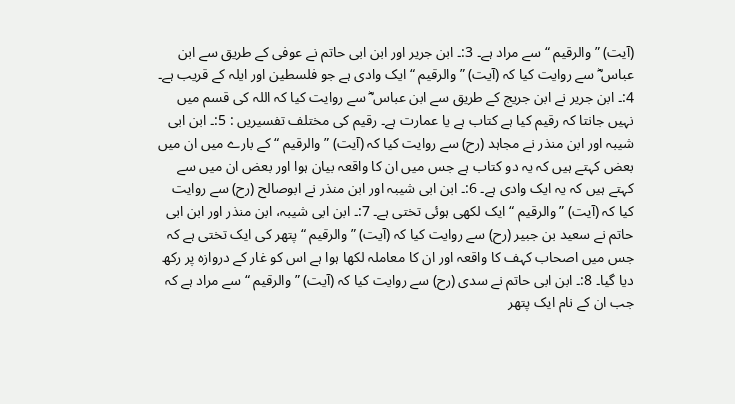(آیت) ” والرقیم “ سے مراد ہے۔ 3:۔ ابن جریر اور ابن ابی حاتم نے عوفی کے طریق سے ابن عباس ؓ سے روایت کیا کہ (آیت) ” والرقیم “ ایک وادی ہے جو فلسطین اور ایلہ کے قریب ہے۔ 4:۔ ابن جریر نے ابن جریج کے طریق سے ابن عباس ؓ سے روایت کیا کہ اللہ کی قسم میں نہیں جانتا کہ رقیم کیا ہے کتاب ہے یا عمارت ہے۔ رقیم کی مختلف تفسیریں : 5:۔ ابن ابی شیبہ اور ابن منذر نے مجاہد (رح) سے روایت کیا کہ (آیت) ” والرقیم “ کے بارے میں ان میں بعض کہتے ہیں کہ یہ دو کتاب ہے جس میں ان کا واقعہ بیان ہوا اور بعض ان میں سے کہتے ہیں کہ یہ ایک وادی ہے۔ 6:۔ ابن ابی شیبہ اور ابن منذر نے ابوصالح (رح) سے روایت کیا کہ (آیت) ” والرقیم “ ایک لکھی ہوئی تختی ہے۔ 7:۔ ابن ابی شیبہ، ابن منذر اور ابن ابی حاتم نے سعید بن جبیر (رح) سے روایت کیا کہ (آیت) ” والرقیم “ پتھر کی ایک تختی ہے کہ جس میں اصحاب کہف کا واقعہ اور ان کا معاملہ لکھا ہوا ہے اس کو غار کے دروازہ پر رکھ دیا گیا۔ 8:۔ ابن ابی حاتم نے سدی (رح) سے روایت کیا کہ (آیت) ” والرقیم “ سے مراد ہے کہ جب ان کے نام ایک پتھر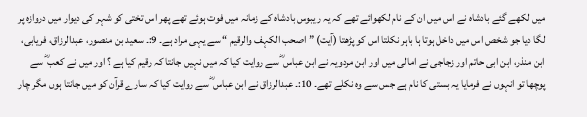میں لکھے گئے بادشاہ نے اس میں ان کے نام لکھوائے تھے کہ یہ ریبوس بادشاہ کے زمانہ میں فوت ہوئے تھے پھر اس تختی کو شہر کی دیوار میں دروازہ پر لگا دیا جو شخص اس میں داخل ہوتا ہا باہر نکلتا اس کو پڑھتا (آیت) ” اصحب الکہف والرقیم “ سے یہی مراد ہے۔ 9:۔ سعید بن منصور، عبدالرزاق، فریابی، ابن منذر، ابن ابی حاتم اور زجاجی نے امالی میں اور ابن مردویہ نے ابن عباس ؓ سے روایت کیا کہ میں نہیں جانتا کہ رقیم کیا ہے ؟ اور میں نے کعب ؓ سے پوچھا تو انہوں نے فرمایا یہ بستی کا نام ہے جس سے وہ نکلے تھے۔ 10:۔ عبدالرزاق نے ابن عباس ؓ سے روایت کیا کہ سارے قرآن کو میں جانتا ہوں مگر چار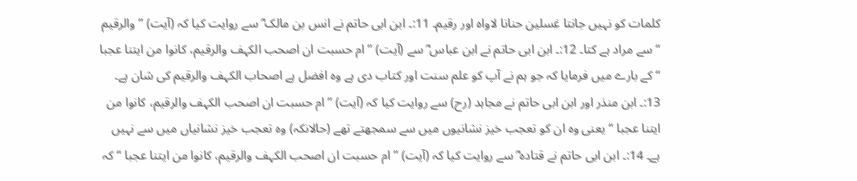کلمات کو نہیں جانتا غسلین حنانا لاواہ اور رقیم۔ 11:۔ ابن ابی حاتم نے انس بن مالک ؓ سے روایت کیا کہ (آیت) ” والرقیم “ سے مراد ہے کتا۔ 12:۔ ابن ابی حاتم نے ابن عباس ؓ سے (آیت) ” ام حسبت ان اصحب الکہف والرقیم، کانوا من ایتنا عجبا “ کے بارے میں فرمایا کہ جو ہم نے آپ کو علم سنت اور کتاب دی ہے وہ افضل ہے اصحاب الکہف والرقیم کی شان ہے۔ 13:۔ ابن منذر اور ابن ابی حاتم نے مجاہد (رح) سے روایت کیا کہ (آیت) ” ام حسبت ان اصحب الکہف والرقیم، کانوا من ایتنا عجبا “ یعنی وہ ان کو تعجب خیز نشانیوں میں سے سمجھتے تھے (حالانکہ) وہ تعجب خیز نشانیاں میں سے نہیں ہے۔ 14:۔ ابن ابی حاتم نے قتادہ ؓ سے روایت کیا کہ (آیت) ” ام حسبت ان اصحب الکہف والرقیم، کانوا من ایتنا عجبا “ کہ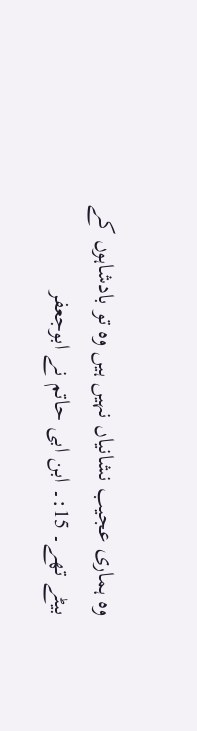وہ ہماری عجیب نشانیاں نہیں ہیں وہ تو بادشاہوں کے بیٹے تھے۔ 15:۔ ابن ابی حاتم نے ابوجعفر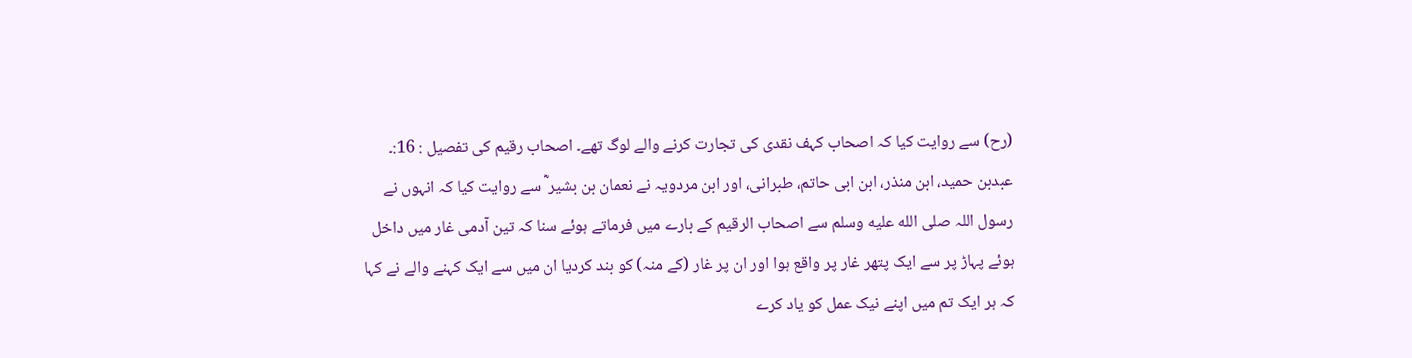(رح) سے روایت کیا کہ اصحاب کہف نقدی کی تجارت کرنے والے لوگ تھے۔ اصحاب رقیم کی تفصیل : 16:۔ عبدبن حمید، ابن منذر، ابن ابی حاتم، طبرانی، اور ابن مردویہ نے نعمان بن بشیر ؓ سے روایت کیا کہ انہوں نے رسول اللہ صلى الله عليه وسلم سے اصحاب الرقیم کے بارے میں فرماتے ہوئے سنا کہ تین آدمی غار میں داخل ہوئے پہاڑ پر سے ایک پتھر غار پر واقع ہوا اور ان پر غار (کے منہ) کو بند کردیا ان میں سے ایک کہنے والے نے کہا کہ ہر ایک تم میں اپنے نیک عمل کو یاد کرے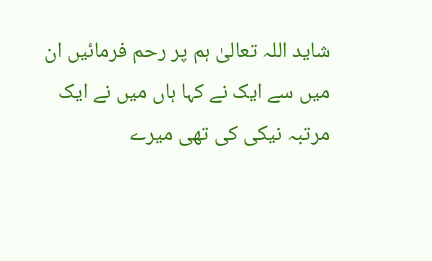شاید اللہ تعالیٰ ہم پر رحم فرمائیں ان میں سے ایک نے کہا ہاں میں نے ایک مرتبہ نیکی کی تھی میرے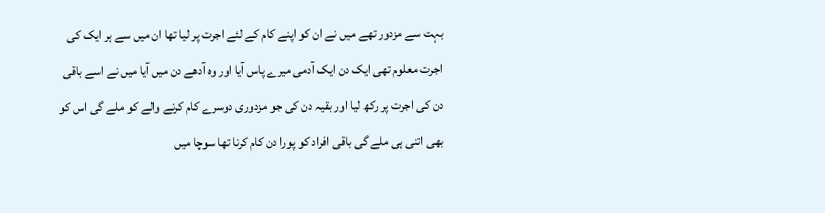بہت سے مزدور تھے میں نے ان کو اپنے کام کے لئے اجرت پر لیا تھا ان میں سے ہر ایک کی اجرت معلوم تھی ایک دن ایک آدمی میرے پاس آیا اور وہ آدھے دن میں آیا میں نے اسے باقی دن کی اجرت پر رکھ لیا اور بقیہ دن کی جو مزدوری دوسرے کام کرنے والے کو ملے گی اس کو بھی اتنی ہی ملے گی باقی افراد کو پورا دن کام کرنا تھا سوچا میں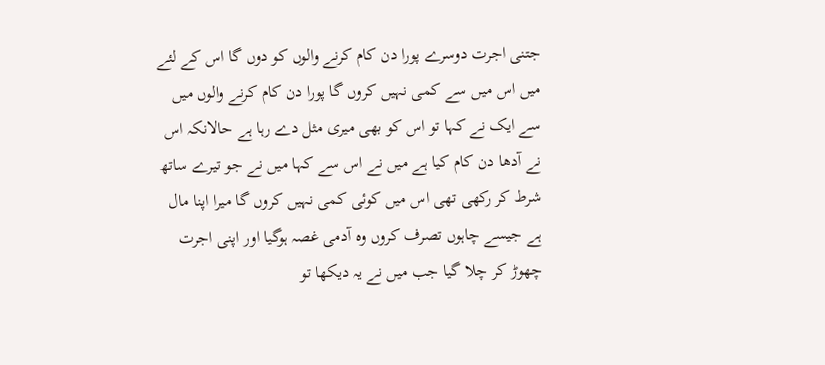جتنی اجرت دوسرے پورا دن کام کرنے والوں کو دوں گا اس کے لئے میں اس میں سے کمی نہیں کروں گا پورا دن کام کرنے والوں میں سے ایک نے کہا تو اس کو بھی میری مثل دے رہا ہے حالانکہ اس نے آدھا دن کام کیا ہے میں نے اس سے کہا میں نے جو تیرے ساتھ شرط کر رکھی تھی اس میں کوئی کمی نہیں کروں گا میرا اپنا مال ہے جیسے چاہوں تصرف کروں وہ آدمی غصہ ہوگیا اور اپنی اجرت چھوڑ کر چلا گیا جب میں نے یہ دیکھا تو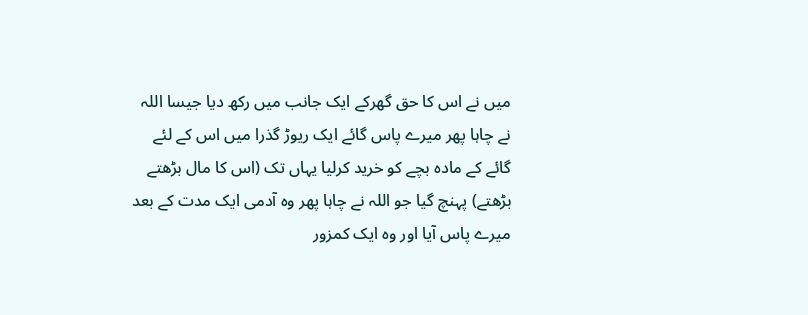میں نے اس کا حق گھرکے ایک جانب میں رکھ دیا جیسا اللہ نے چاہا پھر میرے پاس گائے ایک ریوڑ گذرا میں اس کے لئے گائے کے مادہ بچے کو خرید کرلیا یہاں تک (اس کا مال بڑھتے بڑھتے) پہنچ گیا جو اللہ نے چاہا پھر وہ آدمی ایک مدت کے بعد میرے پاس آیا اور وہ ایک کمزور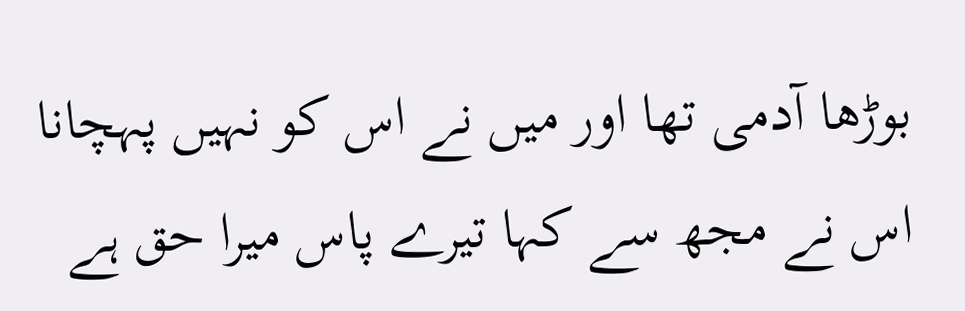بوڑھا آدمی تھا اور میں نے اس کو نہیں پہچانا اس نے مجھ سے کہا تیرے پاس میرا حق ہے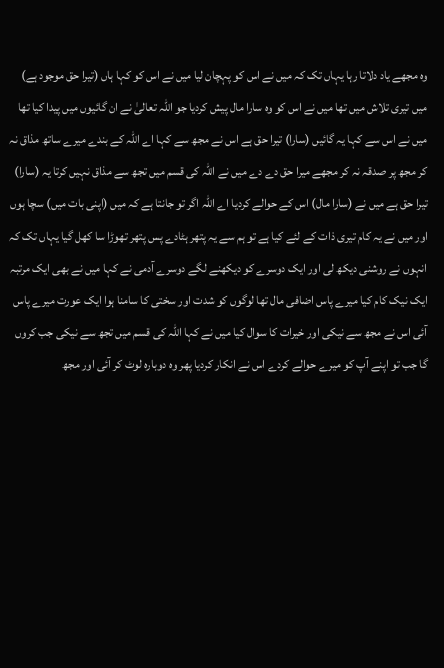وہ مجھے یاد دلاتا رہا یہاں تک کہ میں نے اس کو پہچان لیا میں نے اس کو کہا ہاں (تیرا حق موجود ہے) میں تیری تلاش میں تھا میں نے اس کو وہ سارا مال پیش کردیا جو اللہ تعالیٰ نے ان گائیوں میں پیدا کیا تھا میں نے اس سے کہا یہ گائیں (سارا) تیرا حق ہے اس نے مجھ سے کہا اے اللہ کے بندے میرے ساتھ مذاق نہ کر مجھ پر صدقہ نہ کر مجھے میرا حق دے دے میں نے اللہ کی قسم میں تجھ سے مذاق نہیں کرتا یہ (سارا) تیرا حق ہے میں نے (سارا مال) اس کے حوالے کردیا اے اللہ اگر تو جانتا ہے کہ میں (اپنی بات میں) سچا ہوں اور میں نے یہ کام تیری ذات کے لئے کیا ہے تو ہم سے یہ پتھر ہٹادے پس پتھر تھوڑا سا کھل گیا یہاں تک کہ انہوں نے روشنی دیکھ لی اور ایک دوسرے کو دیکھنے لگے دوسرے آدمی نے کہا میں نے بھی ایک مرتبہ ایک نیک کام کیا میرے پاس اضافی مال تھا لوگوں کو شدت اور سختی کا سامنا ہوا ایک عورت میرے پاس آئی اس نے مجھ سے نیکی اور خیرات کا سوال کیا میں نے کہا اللہ کی قسم میں تجھ سے نیکی جب کروں گا جب تو اپنے آپ کو میرے حوالے کردے اس نے انکار کردیا پھر وہ دوبارہ لوٹ کر آئی اور مجھ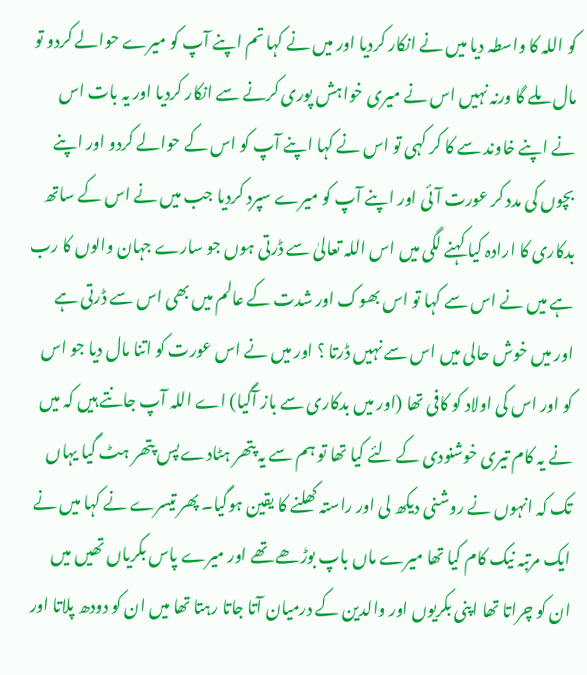کو اللہ کا واسطہ دیا میں نے انکار کردیا اور میں نے کہا تم اپنے آپ کو میرے حوالے کردو تو مال ملے گا ورنہ نہیں اس نے میری خواہش پوری کرنے سے انکار کردیا اور یہ بات اس نے اپنے خاوند سے کا کر کہی تو اس نے کہا اپنے آپ کو اس کے حوالے کردو اور اپنے بچوں کی مدد کر عورت آئی اور اپنے آپ کو میرے سپرد کردیا جب میں نے اس کے ساتھ بدکاری کا ارادہ کیا کہنے لگی میں اس اللہ تعالیٰ سے ڈرتی ہوں جو سارے جہان والوں کا رب ہے میں نے اس سے کہا تو اس بھوک اور شدت کے عالم میں بھی اس سے ڈرتی ہے اور میں خوش حالی میں اس سے نہیں ڈرتا ؟ اور میں نے اس عورت کو اتنا مال دیا جو اس کو اور اس کی اولاد کو کافی تھا (اور میں بدکاری سے باز آگیا) اے اللہ آپ جانتے ہیں کہ میں نے یہ کام تیری خوشنودی کے لئے کیا تھا تو ہم سے یہ پتھر ہٹادے پس پتھر ہٹ گیا یہاں تک کہ انہوں نے روشنی دیکھ لی اور راستہ کھلنے کا یقین ہوگیا۔ پھر تیسرے نے کہا میں نے ایک مرتبہ نیک کام کیا تھا میرے ماں باپ بوڑھے تھے اور میرے پاس بکریاں تھیں میں ان کو چراتا تھا اپنی بکریوں اور والدین کے درمیان آتا جاتا رہتا تھا میں ان کو دودھ پلاتا اور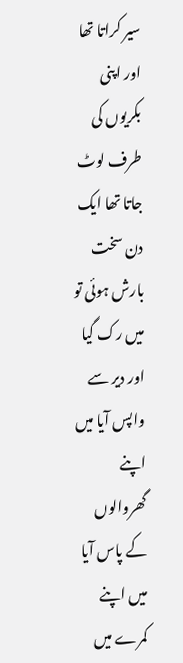سیر کراتا تھا اور اپنی بکریوں کی طرف لوٹ جاتا تھا ایک دن سخت بارش ہوئی تو میں رک گیا اور دیر سے واپس آیا میں اپنے گھروالوں کے پاس آیا میں اپنے کمرے میں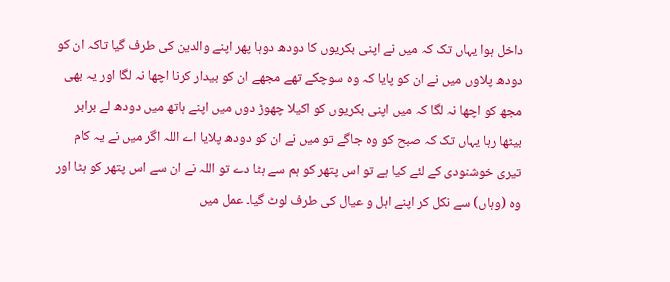داخل ہوا یہاں تک کہ میں نے اپنی بکریوں کا دودھ دوہا پھر اپنے والدین کی طرف گیا تاکہ ان کو دودھ پلاوں میں نے ان کو پایا کہ وہ سوچکے تھے مجھے ان کو بیدار کرنا اچھا نہ لگا اور یہ بھی مجھ کو اچھا نہ لگا کہ میں اپنی بکریوں کو اکیلا چھوڑ دوں میں اپنے ہاتھ میں دودھ لے برابر بیٹھا رہا یہاں تک کہ صبح کو وہ جاگے تو میں نے ان کو دودھ پلایا اے اللہ اگر میں نے یہ کام تیری خوشنودی کے لئے کیا ہے تو اس پتھر کو ہم سے ہٹا دے تو اللہ نے ان سے اس پتھر کو ہٹا اور وہ (وہاں) سے نکل کر اپنے اہل و عیال کی طرف لوٹ گیا۔ عمل میں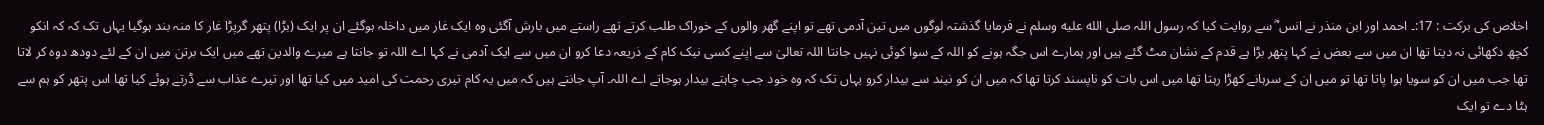اخلاص کی برکت : 17:۔ احمد اور ابن منذر نے انس ؓ سے روایت کیا کہ رسول اللہ صلى الله عليه وسلم نے فرمایا گذشتہ لوگوں میں تین آدمی تھے تو اپنے گھر والوں کے خوراک طلب کرتے تھے راستے میں بارش آگئی وہ ایک غار میں داخلہ ہوگئے ان پر ایک (بڑا) پتھر گرپڑا غار کا منہ بند ہوگیا یہاں تک کہ کہ انکو کچھ دکھائی نہ دیتا تھا ان میں سے بعض نے کہا پتھر بڑا ہے قدم کے نشان مٹ گئے ہیں اور ہمارے اس جگہ ہونے کو اللہ کے سوا کوئی نہیں جانتا اللہ تعالیٰ سے اپنے کسی نیک کام کے ذریعہ دعا کرو ان میں سے ایک آدمی نے کہا اے اللہ تو جانتا ہے میرے والدین تھے میں ایک برتن میں ان کے لئے دودھ دوہ کر لاتا تھا جب میں ان کو سویا ہوا پاتا تھا تو میں ان کے سرہانے کھڑا رہتا تھا میں اس بات کو ناپسند کرتا تھا کہ میں ان کو نیند سے بیدار کرو یہاں تک کہ وہ خود جب چاہتے بیدار ہوجاتے اے اللہ۔ آپ جانتے ہیں کہ میں یہ کام تیری رحمت کی امید میں کیا تھا اور تیرے عذاب سے ڈرتے ہوئے کیا تھا اس پتھر کو ہم سے ہٹا دے تو ایک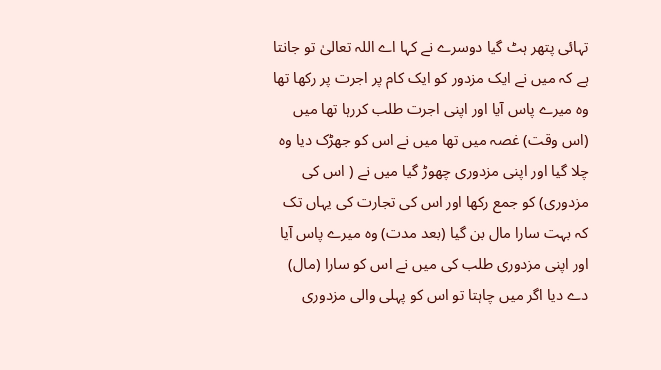تہائی پتھر ہٹ گیا دوسرے نے کہا اے اللہ تعالیٰ تو جانتا ہے کہ میں نے ایک مزدور کو ایک کام پر اجرت پر رکھا تھا وہ میرے پاس آیا اور اپنی اجرت طلب کررہا تھا میں (اس وقت) غصہ میں تھا میں نے اس کو جھڑک دیا وہ چلا گیا اور اپنی مزدوری چھوڑ گیا میں نے ( اس کی مزدوری) کو جمع رکھا اور اس کی تجارت کی یہاں تک کہ بہت سارا مال بن گیا (بعد مدت) وہ میرے پاس آیا اور اپنی مزدوری طلب کی میں نے اس کو سارا (مال) دے دیا اگر میں چاہتا تو اس کو پہلی والی مزدوری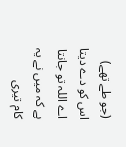(جو طے تھے) اس کو دے دیتا اے اللہ تو جانتا ہے کہ میں نے یہ کام تیری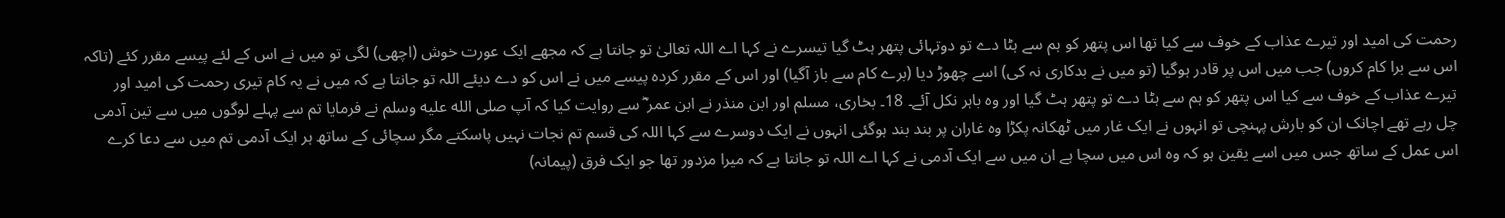رحمت کی امید اور تیرے عذاب کے خوف سے کیا تھا اس پتھر کو ہم سے ہٹا دے تو دوتہائی پتھر ہٹ گیا تیسرے نے کہا اے اللہ تعالیٰ تو جانتا ہے کہ مجھے ایک عورت خوش (اچھی) لگی تو میں نے اس کے لئے پیسے مقرر کئے (تاکہ اس سے برا کام کروں) جب میں اس پر قادر ہوگیا (تو میں نے بدکاری نہ کی) اسے چھوڑ دیا (برے کام سے باز آگیا) اور اس کے مقرر کردہ پیسے میں نے اس کو دے دیئے اللہ تو جانتا ہے کہ میں نے یہ کام تیری رحمت کی امید اور تیرے عذاب کے خوف سے کیا اس پتھر کو ہم سے ہٹا دے تو پتھر ہٹ گیا اور وہ باہر نکل آئے۔ 18۔ بخاری، مسلم اور ابن منذر نے ابن عمر ؓ سے روایت کیا کہ آپ صلى الله عليه وسلم نے فرمایا تم سے پہلے لوگوں میں سے تین آدمی چل رہے تھے اچانک ان کو بارش پہنچی تو انہوں نے ایک غار میں ٹھکانہ پکڑا وہ غاران پر بند بند ہوگئی انہوں نے ایک دوسرے سے کہا اللہ کی قسم تم نجات نہیں پاسکتے مگر سچائی کے ساتھ ہر ایک آدمی تم میں سے دعا کرے اس عمل کے ساتھ جس میں اسے یقین ہو کہ وہ اس میں سچا ہے ان میں سے ایک آدمی نے کہا اے اللہ تو جانتا ہے کہ میرا مزدور تھا جو ایک فرق (پیمانہ)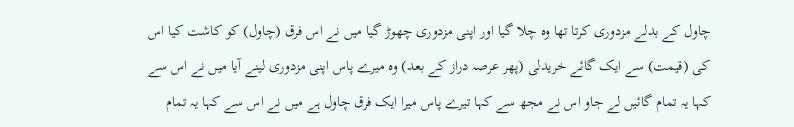چاول کے بدلے مزدوری کرتا تھا وہ چلا گیا اور اپنی مزدوری چھوڑ گیا میں نے اس فرق (چاول) کو کاشت کیا اس کی (قیمت) سے ایک گائے خریدلی (پھر عرصہ دراز کے بعد) وہ میرے پاس اپنی مزدوری لینے آیا میں نے اس سے کہا یہ تمام گائیں لے جاو اس نے مجھ سے کہا تیرے پاس میرا ایک فرق چاول ہے میں نے اس سے کہا یہ تمام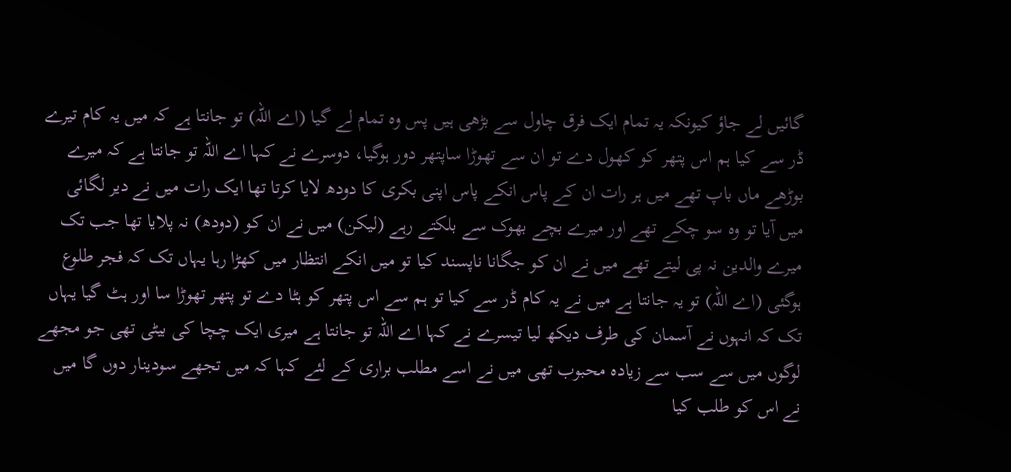گائیں لے جاؤ کیونکہ یہ تمام ایک فرق چاول سے بڑھی ہیں پس وہ تمام لے گیا (اے اللہ) تو جانتا ہے کہ میں یہ کام تیرے ڈر سے کیا ہم اس پتھر کو کھول دے تو ان سے تھوڑا ساپتھر دور ہوگیا، دوسرے نے کہا اے اللہ تو جانتا ہے کہ میرے بوڑھے ماں باپ تھے میں ہر رات ان کے پاس انکے پاس اپنی بکری کا دودھ لایا کرتا تھا ایک رات میں نے دیر لگائی میں آیا تو وہ سو چکے تھے اور میرے بچے بھوک سے بلکتے رہے (لیکن) میں نے ان کو (دودھ) نہ پلایا تھا جب تک میرے والدین نہ پی لیتے تھے میں نے ان کو جگانا ناپسند کیا تو میں انکے انتظار میں کھڑا رہا یہاں تک کہ فجر طلوع ہوگئی (اے اللہ) تو یہ جانتا ہے میں نے یہ کام ڈر سے کیا تو ہم سے اس پتھر کو ہٹا دے تو پتھر تھوڑا سا اور ہٹ گیا یہاں تک کہ انہوں نے آسمان کی طرف دیکھ لیا تیسرے نے کہا اے اللہ تو جانتا ہے میری ایک چچا کی بیٹی تھی جو مجھے لوگوں میں سے سب سے زیادہ محبوب تھی میں نے اسے مطلب براری کے لئے کہا کہ میں تجھے سودینار دوں گا میں نے اس کو طلب کیا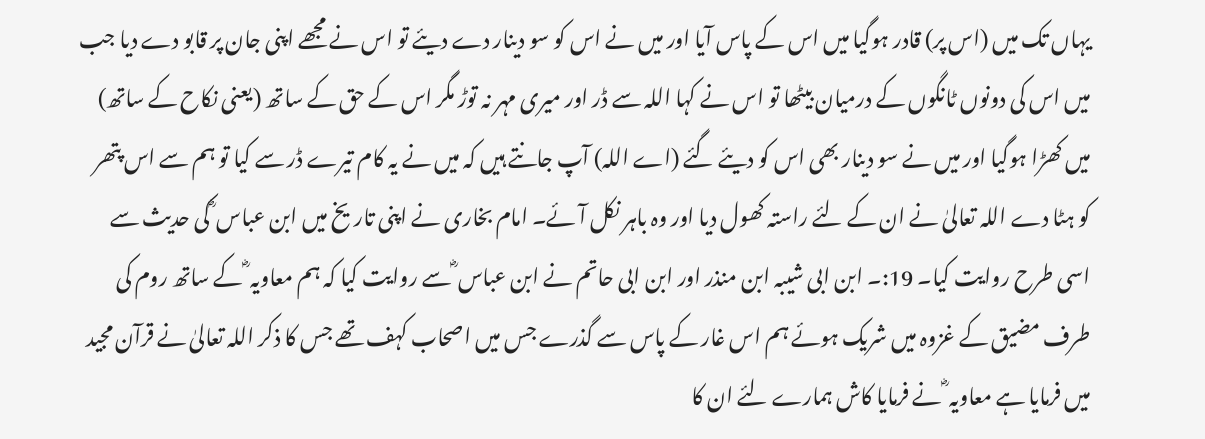یہاں تک میں (اس پر) قادر ہوگیا میں اس کے پاس آیا اور میں نے اس کو سو دینار دے دیئے تو اس نے مجھے اپنی جان پر قابو دے دیا جب میں اس کی دونوں ٹانگوں کے درمیان بیٹھا تو اس نے کہا اللہ سے ڈر اور میری مہر نہ توڑ مگر اس کے حق کے ساتھ (یعنی نکاح کے ساتھ) میں کھڑا ہوگیا اور میں نے سو دینار بھی اس کو دیئے گئے (اے اللہ) آپ جانتے ہیں کہ میں نے یہ کام تیرے ڈر سے کیا تو ہم سے اس پتھر کو ہٹا دے اللہ تعالیٰ نے ان کے لئے راستہ کھول دیا اور وہ باہر نکل آئے۔ امام بخاری نے اپنی تاریخ میں ابن عباس ؓ کی حدیث سے اسی طرح روایت کیا۔ 19:۔ ابن ابی شیبہ ابن منذر اور ابن ابی حاتم نے ابن عباس ؓ سے روایت کیا کہ ہم معاویہ ؓ کے ساتھ روم کی طرف مضیق کے غزوہ میں شریک ہوئے ہم اس غار کے پاس سے گذرے جس میں اصحاب کہف تھے جس کا ذکر اللہ تعالیٰ نے قرآن مجید میں فرمایا ہے معاویہ ؓ نے فرمایا کاش ہمارے لئے ان کا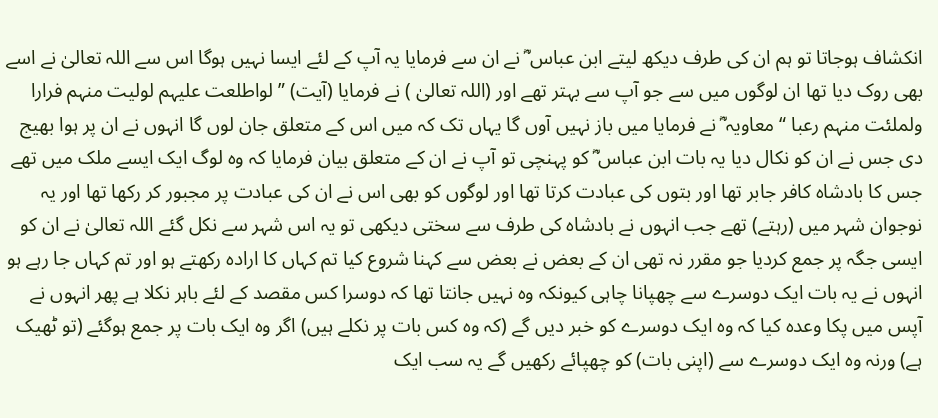انکشاف ہوجاتا تو ہم ان کی طرف دیکھ لیتے ابن عباس ؓ نے ان سے فرمایا یہ آپ کے لئے ایسا نہیں ہوگا اس سے اللہ تعالیٰ نے اسے بھی روک دیا تھا ان لوگوں میں سے جو آپ سے بہتر تھے اور (اللہ تعالیٰ ) نے فرمایا (آیت) ” لواطلعت علیہم لولیت منہم فرارا ولملئت منہم رعبا “ معاویہ ؓ نے فرمایا میں باز نہیں آوں گا یہاں تک کہ میں اس کے متعلق جان لوں گا انہوں نے ان پر ہوا بھیج دی جس نے ان کو نکال دیا یہ بات ابن عباس ؓ کو پہنچی تو آپ نے ان کے متعلق بیان فرمایا کہ وہ لوگ ایک ایسے ملک میں تھے جس کا بادشاہ کافر جابر تھا اور بتوں کی عبادت کرتا تھا اور لوگوں کو بھی اس نے ان کی عبادت پر مجبور کر رکھا تھا اور یہ نوجوان شہر میں (رہتے) تھے جب انہوں نے بادشاہ کی طرف سے سختی دیکھی تو یہ اس شہر سے نکل گئے اللہ تعالیٰ نے ان کو ایسی جگہ پر جمع کردیا جو مقرر نہ تھی ان کے بعض نے بعض سے کہنا شروع کیا تم کہاں کا ارادہ رکھتے ہو اور تم کہاں جا رہے ہو انہوں نے یہ بات ایک دوسرے سے چھپانا چاہی کیونکہ وہ نہیں جانتا تھا کہ دوسرا کس مقصد کے لئے باہر نکلا ہے پھر انہوں نے آپس میں پکا وعدہ کیا کہ وہ ایک دوسرے کو خبر دیں گے (کہ وہ کس بات پر نکلے ہیں) اگر وہ ایک بات پر جمع ہوگئے (تو ٹھیک ہے) ورنہ وہ ایک دوسرے سے (اپنی بات) کو چھپائے رکھیں گے یہ سب ایک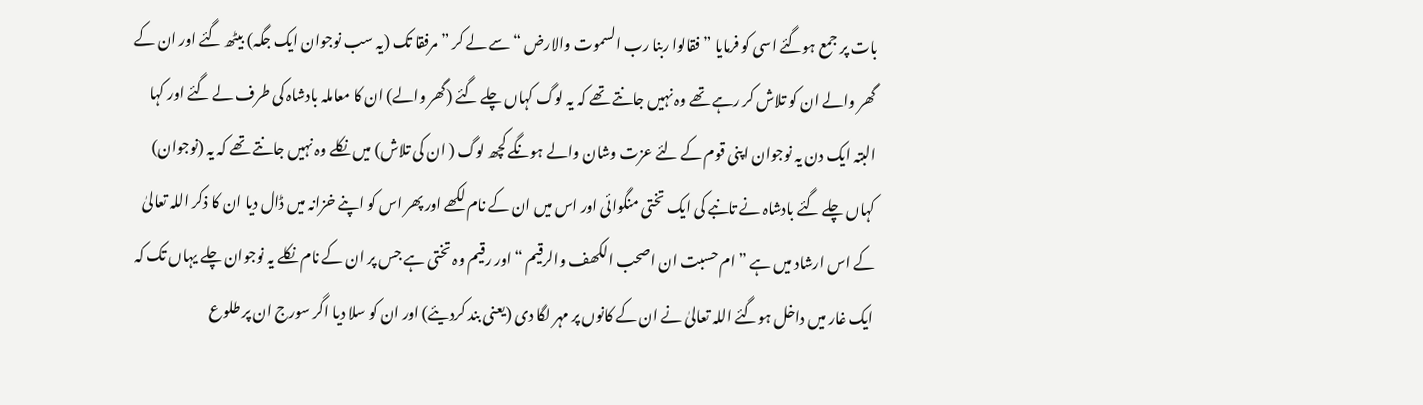بات پر جمع ہوگئے اسی کو فرمایا ” فقالوا ربنا رب السموت والارض “ سے لے کر ” مرفقا تک (یہ سب نوجوان ایک جگہ) بیٹھ گئے اور ان کے گھر والے ان کو تلاش کر رہے تھے وہ نہیں جانتے تھے کہ یہ لوگ کہاں چلے گئے (گھر والے) ان کا معاملہ بادشاہ کی طرف لے گئے اور کہا البتہ ایک دن یہ نوجوان اپنی قوم کے لئے عزت وشان والے ہونگے کچھ لوگ ( ان کی تلاش) میں نکلے وہ نہیں جانتے تھے کہ یہ (نوجوان) کہاں چلے گئے بادشاہ نے تانبے کی ایک تختی منگوائی اور اس میں ان کے نام لکھے اور پھر اس کو اپنے خزانہ میں ڈال دیا ان کا ذکر اللہ تعالیٰ کے اس ارشاد میں ہے ” ام حسبت ان اصحب الکھف والرقیم “ اور رقیم وہ تختی ہے جس پر ان کے نام نکلے یہ نوجوان چلے یہاں تک کہ ایک غار میں داخل ہوگئے اللہ تعالیٰ نے ان کے کانوں پر مہر لگا دی (یعنی بند کردیئے) اور ان کو سلا دیا اگر سورج ان پر طلوع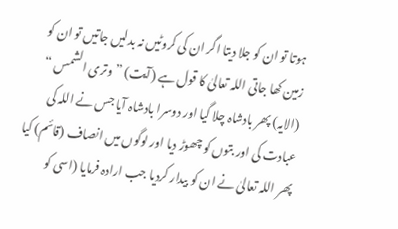ہوتا تو ان کو جلا دیتا اگر ان کی کروٹیں نہ بدلیں جاتیں تو ان کو زمین کھا جاتی اللہ تعالیٰ کا قول ہے (آیت) ” وتری الشمس “ (الایہ) پھر بادشاہ چلا گیا اور دوسرا بادشاہ آیا جس نے اللہ کی عبادت کی اور بتوں کو چھوڑ دیا اور لوگوں میں انصاف (قائم) کیا پھر اللہ تعالیٰ نے ان کو بیدار کردیا جب ارادہ فرمایا (اسی کو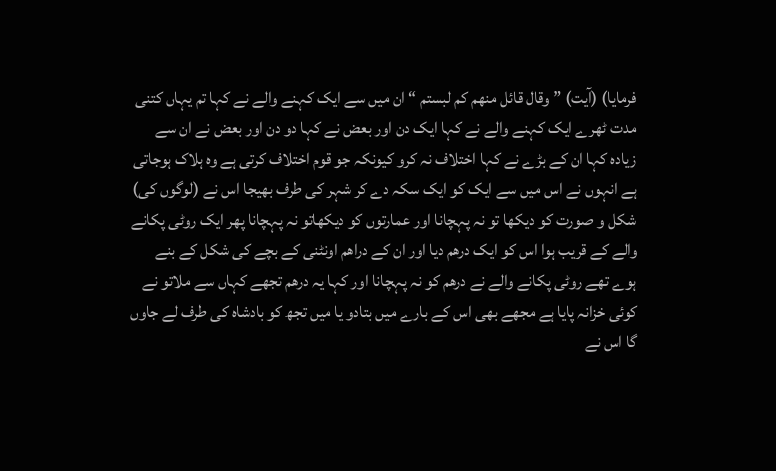فرمایا) (آیت) ” وقال قائل منھم کم لبستم “ ان میں سے ایک کہنے والے نے کہا تم یہاں کتنی مدت ٹھرے ایک کہنے والے نے کہا ایک دن اور بعض نے کہا دو دن اور بعض نے ان سے زیادہ کہا ان کے بڑے نے کہا اختلاف نہ کرو کیونکہ جو قوم اختلاف کرتی ہے وہ ہلاک ہوجاتی ہے انہوں نے اس میں سے ایک کو ایک سکہ دے کر شہر کی طرف بھیجا اس نے (لوگوں کی) شکل و صورت کو دیکھا تو نہ پہچانا اور عمارتوں کو دیکھاتو نہ پہچانا پھر ایک روٹی پکانے والے کے قریب ہوا اس کو ایک درھم دیا اور ان کے دراھم اونٹنی کے بچے کی شکل کے بنے ہوے تھے روٹی پکانے والے نے درھم کو نہ پہچانا اور کہا یہ درھم تجھے کہاں سے ملاتو نے کوئی خزانہ پایا ہے مجھے بھی اس کے بارے میں بتادو یا میں تجھ کو بادشاہ کی طرف لے جاوں گا اس نے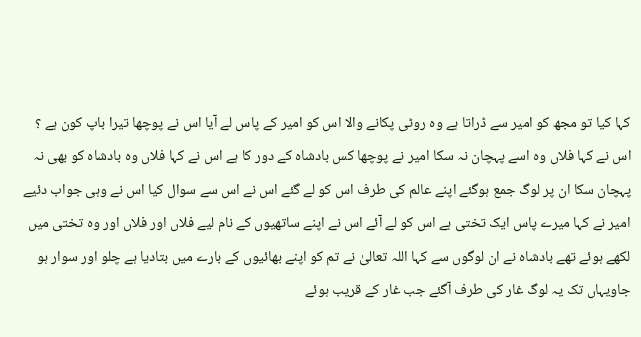کہا کیا تو مجھ کو امیر سے ڈراتا ہے وہ روٹی پکانے والا اس کو امیر کے پاس لے آیا اس نے پوچھا تیرا باپ کون ہے ؟ اس نے کہا فلاں وہ اسے پہچان نہ سکا امیر نے پوچھا کس بادشاہ کے دور کا ہے اس نے کہا فلاں وہ بادشاہ کو بھی نہ پہچان سکا ان پر لوگ جمع ہوگئے اپنے عالم کی طرف اس کو لے گئے اس نے اس سے سوال کیا اس نے وہی جواب دئیے امیر نے کہا میرے پاس ایک تختی ہے اس کو لے آئے اس نے اپنے ساتھیوں کے نام لیے فلاں اور فلاں اور وہ تختی میں لکھے ہوئے تھے بادشاہ نے ان لوگوں سے کہا اللہ تعالیٰ نے تم کو اپنے بھائیوں کے بارے میں بتادیا ہے چلو اور سوار ہو جاویہاں تک یہ لوگ غار کی طرف آگئے جب غار کے قریب ہوئے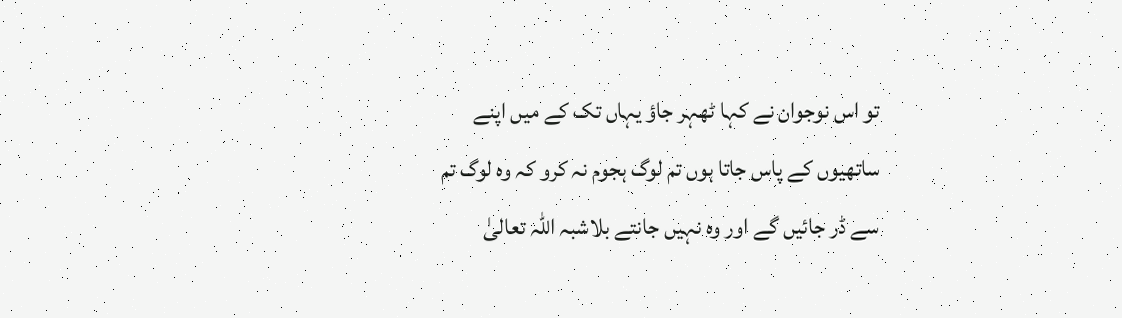تو اس نوجوان نے کہا ٹھہر جاؤ یہاں تک کے میں اپنے ساتھیوں کے پاس جاتا ہوں تم لوگ ہجوم نہ کرو کہ وہ لوگ تم سے ڈر جائیں گے اور وہ نہیں جانتے بلاشبہ اللہ تعالیٰ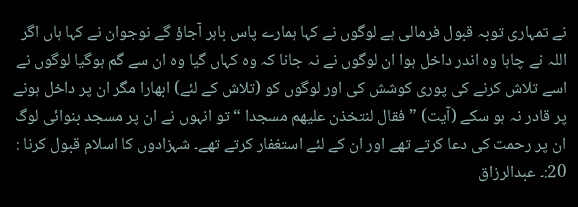نے تمہاری توبہ قبول فرمالی ہے لوگوں نے کہا ہمارے پاس باہر آجاؤ گے نوجوان نے کہا ہاں اگر اللہ نے چاہا وہ اندر داخل ہوا ان لوگوں نے نہ جانا کہ وہ کہاں گیا وہ ان سے گم ہوگیا لوگوں نے اسے تلاش کرنے کی پوری کوشش کی اور لوگوں کو (تلاش کے لئے) ابھارا مگر ان پر داخل ہونے پر قادر نہ ہو سکے (آیت) ” فقال لنتخذن علیھم مسجدا “ تو انہوں نے ان پر مسجد بنوائی لوگ ان پر رحمت کی دعا کرتے تھے اور ان کے لئے استغفار کرتے تھے۔ شہزادوں کا اسلام قبول کرنا : 20:۔ عبدالرزاق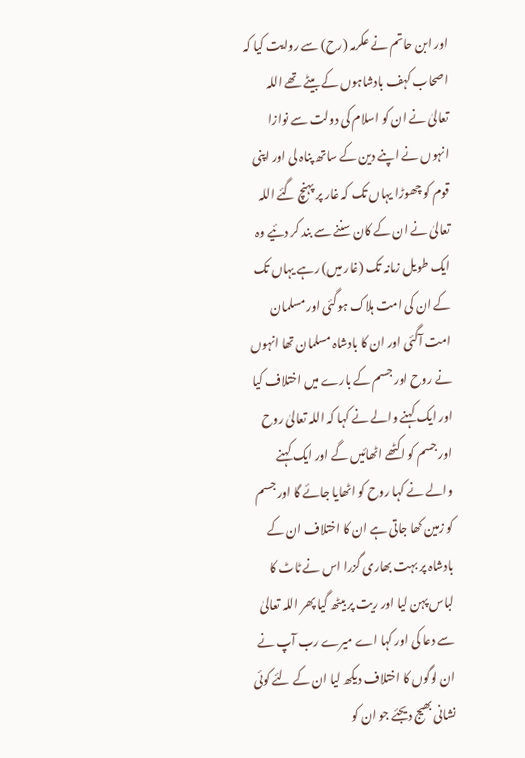اور ابن حاتم نے عکرمہ (رح) سے روایت کیا کہ اصحاب کہف بادشاہوں کے بیٹے تھے اللہ تعالیٰ نے ان کو اسلام کی دولت سے نوازا انہوں نے اپنے دین کے ساتھ پناہ لی اور اپنی قوم کو چھوڑا یہاں تک کہ غار پر پہنچ گئے اللہ تعالیٰ نے ان کے کان سننے سے بند کر دئیے وہ ایک طویل زمانہ تک (غار میں) رہے یہاں تک کے ان کی امت ہلاک ہوگئی اور مسلمان امت آگئی اور ان کا بادشاہ مسلمان تھا انہوں نے روح اور جسم کے بارے میں اختلاف کیا اور ایک کہنے والے نے کہا کہ اللہ تعالیٰ روح اور جسم کو اکٹھے اٹھائیں گے اور ایک کہنے والے نے کہا روح کو اٹھایا جائے گا اور جسم کو زمین کھا جاتی ہے ان کا اختلاف ان کے بادشاہ پر بہت بھاری گزرا اس نے ٹاٹ کا لباس پہن لیا اور ریت پر بیٹھ گیا پھر اللہ تعالیٰ سے دعا کی اور کہا اے میرے رب آپ نے ان لوگوں کا اختلاف دیکھ لیا ان کے لئے کوئی نشانی بھیج دیجئے جو ان کو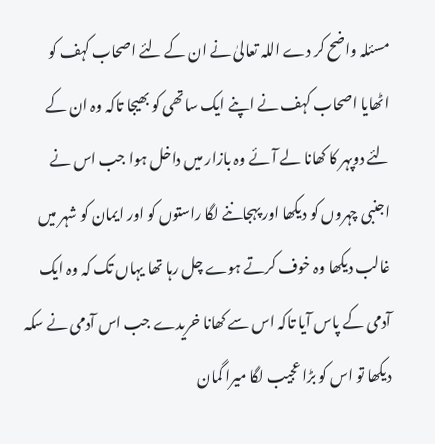مسئلہ واضح کر دے اللہ تعالیٰ نے ان کے لئے اصحاب کہف کو اٹھایا اصحاب کہف نے اپنے ایک ساتھی کو بھیجا تاکہ وہ ان کے لئے دوپہر کا کھانا لے آئے وہ بازار میں داخل ہوا جب اس نے اجنبی چہروں کو دیکھا اور پہجاننے لگا راستوں کو اور ایمان کو شہر میں غالب دیکھا وہ خوف کرتے ہوے چل رہا تھا یہاں تک کہ وہ ایک آدمی کے پاس آیا تاکہ اس سے کھانا خریدے جب اس آدمی نے سکہ دیکھا تو اس کو بڑا عجیب لگا میرا گمان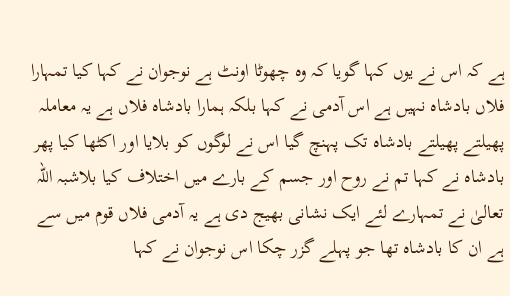ہے کہ اس نے یوں کہا گویا کہ وہ چھوٹا اونٹ ہے نوجوان نے کہا کیا تمہارا فلاں بادشاہ نہیں ہے اس آدمی نے کہا بلکہ ہمارا بادشاہ فلاں ہے یہ معاملہ پھیلتے پھیلتے بادشاہ تک پہنچ گیا اس نے لوگوں کو بلایا اور اکٹھا کیا پھر بادشاہ نے کہا تم نے روح اور جسم کے بارے میں اختلاف کیا بلاشبہ اللہ تعالیٰ نے تمہارے لئے ایک نشانی بھیج دی ہے یہ آدمی فلاں قوم میں سے ہے ان کا بادشاہ تھا جو پہلے گزر چکا اس نوجوان نے کہا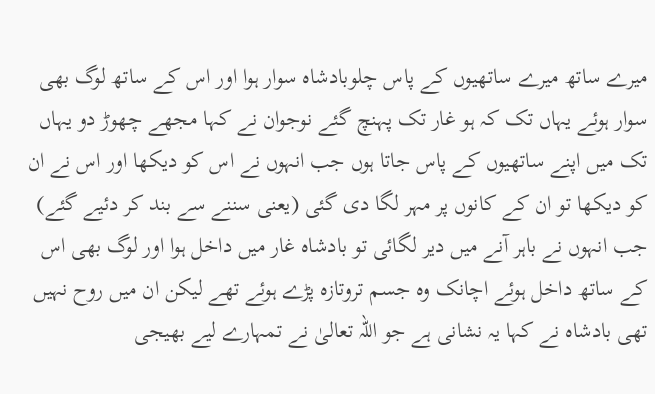میرے ساتھ میرے ساتھیوں کے پاس چلوبادشاہ سوار ہوا اور اس کے ساتھ لوگ بھی سوار ہوئے یہاں تک کہ ہو غار تک پہنچ گئے نوجوان نے کہا مجھے چھوڑ دو یہاں تک میں اپنے ساتھیوں کے پاس جاتا ہوں جب انہوں نے اس کو دیکھا اور اس نے ان کو دیکھا تو ان کے کانوں پر مہر لگا دی گئی (یعنی سننے سے بند کر دئیے گئے) جب انہوں نے باہر آنے میں دیر لگائی تو بادشاہ غار میں داخل ہوا اور لوگ بھی اس کے ساتھ داخل ہوئے اچانک وہ جسم تروتازہ پڑے ہوئے تھے لیکن ان میں روح نہیں تھی بادشاہ نے کہا یہ نشانی ہے جو اللہ تعالیٰ نے تمہارے لیے بھیجی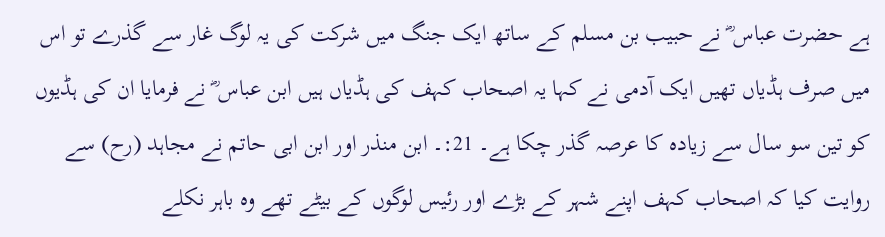ہے حضرت عباس ؓ نے حبیب بن مسلم کے ساتھ ایک جنگ میں شرکت کی یہ لوگ غار سے گذرے تو اس میں صرف ہڈیاں تھیں ایک آدمی نے کہا یہ اصحاب کہف کی ہڈیاں ہیں ابن عباس ؓ نے فرمایا ان کی ہڈیوں کو تین سو سال سے زیادہ کا عرصہ گذر چکا ہے۔ 21:۔ ابن منذر اور ابن ابی حاتم نے مجاہد (رح) سے روایت کیا کہ اصحاب کہف اپنے شہر کے بڑے اور رئیس لوگوں کے بیٹے تھے وہ باہر نکلے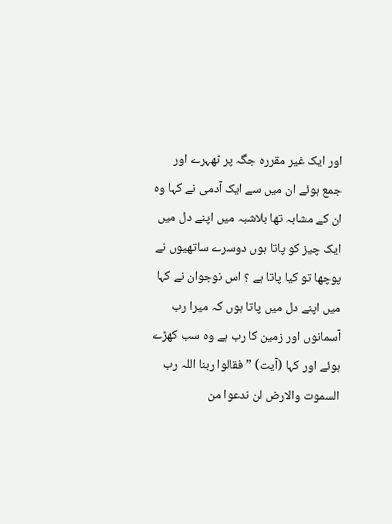اور ایک غیر مقررہ جگہ پر ٹھہرے اور جمع ہوئے ان میں سے ایک آدمی نے کہا وہ ان کے مشابہ تھا بلاشبہ میں اپنے دل میں ایک چیز کو پاتا ہوں دوسرے ساتھیوں نے پوچھا تو کیا پاتا ہے ؟ اس نوجوان نے کہا میں اپنے دل میں پاتا ہوں کہ میرا رب آسمانوں اور زمین کا رب ہے وہ سب کھڑے ہوئے اور کہا (آیت) ” فقالوا ربنا اللہ رب السموت والارض لن ندعوا من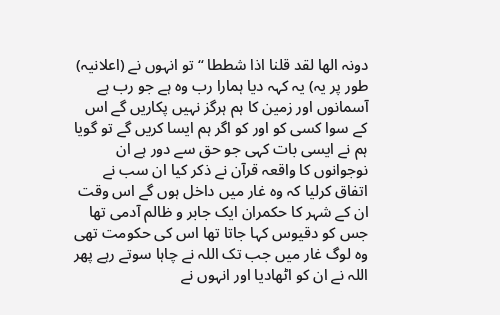دونہ الھا لقد قلنا اذا شططا “ تو انہوں نے (اعلانیہ) طور پر یہ) یہ کہہ دیا ہمارا رب وہ ہے جو رب ہے آسمانوں اور زمین کا ہم ہرگز نہیں پکاریں گے اس کے سوا کسی کو اور کو اگر ہم ایسا کریں گے تو گویا ہم نے ایسی بات کہی جو حق سے دور ہے ان نوجوانوں کا واقعہ قرآن نے ذکر کیا ان سب نے اتفاق کرلیا کہ وہ غار میں داخل ہوں گے اس وقت ان کے شہر کا حکمران ایک جابر و ظالم آدمی تھا جس کو دقیوس کہا جاتا تھا اس کی حکومت تھی وہ لوگ غار میں جب تک اللہ نے چاہا سوتے رہے پھر اللہ نے ان کو اٹھادیا اور انہوں نے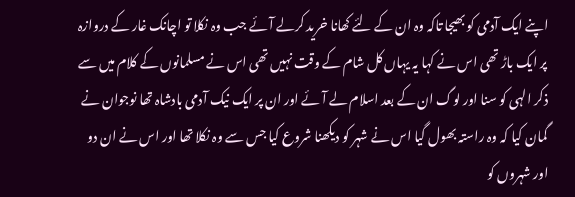اپنے ایک آدمی کو بھیجا تاکہ وہ ان کے لئے کھانا خرید کرلے آئے جب وہ نکلا تو اچانک غار کے دروازہ پر ایک باڑ تھی اس نے کہا یہ یہاں کل شام کے وقت نہیں تھی اس نے مسلمانوں کے کلام میں سے ذکر الہی کو سنا اور لوگ ان کے بعد اسلام لے آئے اور ان پر ایک نیک آدمی بادشاہ تھا نوجوان نے گمان کیا کہ وہ راستہ بھول گیا اس نے شہر کو دیکھنا شروع کیا جس سے وہ نکلا تھا اور اس نے ان دو اور شہروں کو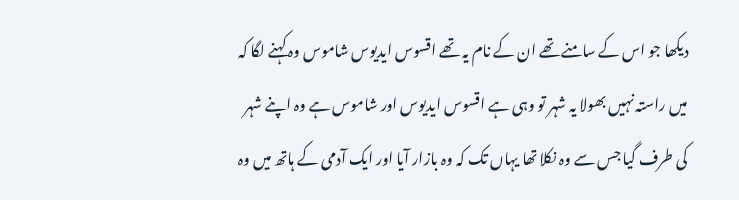دیکھا جو اس کے سامنے تھے ان کے نام یہ تھے اقسوس ایدیوس شاموس وہ کہنے لگا کہ میں راستہ نہیں بھولا یہ شہر تو وہی ہے اقسوس ایدیوس اور شاموس ہے وہ اپنے شہر کی طرف گیا جس سے وہ نکلا تھا یہاں تک کہ وہ بازار آیا اور ایک آدمی کے ہاتھ میں وہ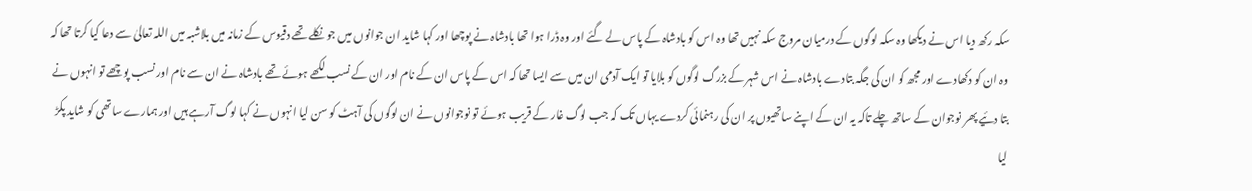سکہ رکھ دیا اس نے دیکھا وہ سکہ لوگوں کے درمیان مروج سکہ نہیں تھا وہ اس کو بادشاہ کے پاس لے گئے اور وہ ڈرا ہوا تھا بادشاہ نے پوچھا اور کہا شاید ان جوانوں میں جو نکلے تھے دقیوس کے زمانہ میں بلاشبہ میں اللہ تعالیٰ سے دعا کیا کرتا تھا کہ وہ ان کو دکھادے اور مجھ کو ان کی جگہ بتادے بادشاہ نے اس شہر کے بزرگ لوگوں کو بلایا تو ایک آدمی ان میں سے ایسا تھا کہ اس کے پاس ان کے نام اور ان کے نسب لکھے ہوئے تھے بادشاہ نے ان سے نام اور نسب پوچھے تو انہوں نے بتا دئیے پھر نوجوان کے ساتھ چلے تاکہ یہ ان کے اپنے ساتھیوں پر ان کی رہنمائی کردے یہاں تک کہ جب لوگ غار کے قریب ہوئے تو نوجوانوں نے ان لوگوں کی آہٹ کو سن لیا انہوں نے کہا لوگ آرہے ہیں اور ہمارے ساتھی کو شاید پکڑ لیا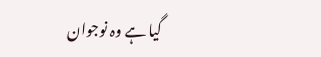گیا ہے وہ نوجوان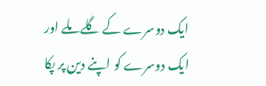ایک دوسرے کے گلے ملے اور ایک دوسرے کو اپنے دین پر پکا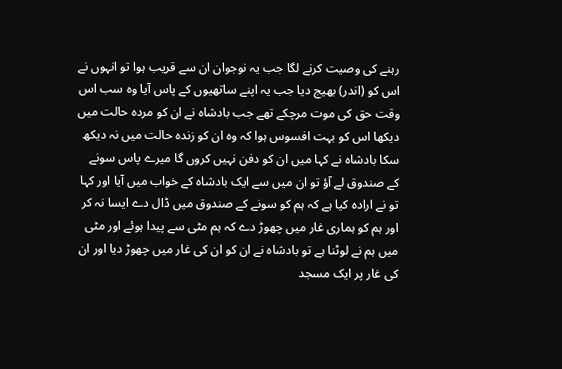رہنے کی وصیت کرنے لگا جب یہ نوجوان ان سے قریب ہوا تو انہوں نے اس کو (اندر) بھیج دیا جب یہ اپنے ساتھیوں کے پاس آیا وہ سب اس وقت حق کی موت مرچکے تھے جب بادشاہ نے ان کو مردہ حالت میں دیکھا اس کو بہت افسوس ہوا کہ وہ ان کو زندہ حالت میں نہ دیکھ سکا بادشاہ نے کہا میں ان کو دفن نہیں کروں گا میرے پاس سونے کے صندوق لے آؤ تو ان میں سے ایک بادشاہ کے خواب میں آیا اور کہا تو نے ارادہ کیا ہے کہ ہم کو سونے کے صندوق میں ڈال دے ایسا نہ کر اور ہم کو ہماری غار میں چھوڑ دے کہ ہم مٹی سے پیدا ہوئے اور مٹی میں ہم نے لوٹنا ہے تو بادشاہ نے ان کو ان کی غار میں چھوڑ دیا اور ان کی غار پر ایک مسجد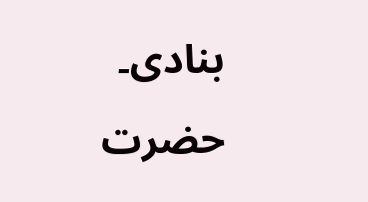بنادی۔ حضرت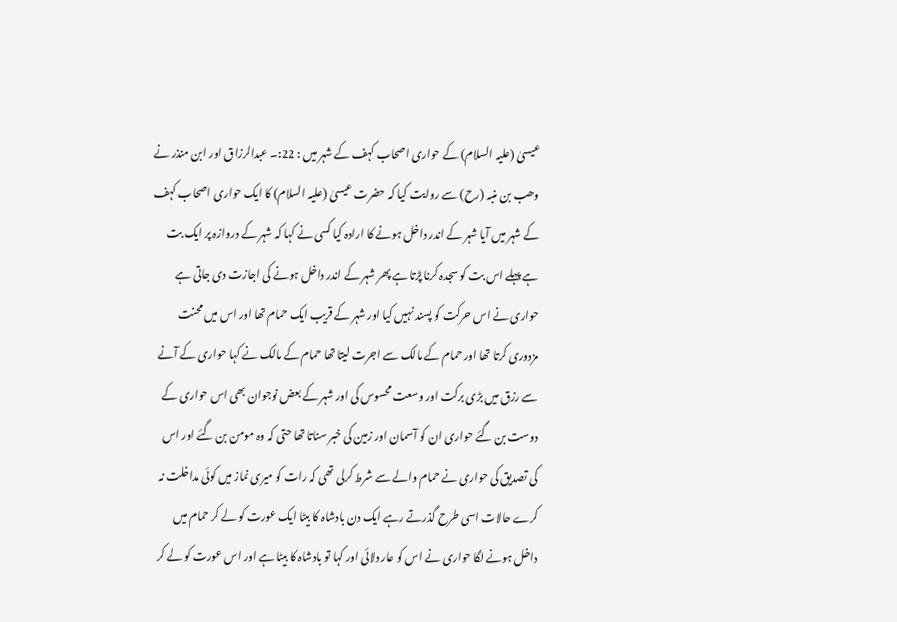عیسیٰ (علیہ السلام) کے حواری اصحاب کہف کے شہر میں : 22:۔ عبدالرزاق اور ابن منذر نے وھب بن منبہ (رح) سے روایت کیا کہ حضرت عیسیٰ (علیہ السلام) کا ایک حواری اصحاب کہف کے شہر میں آیا شہر کے اندر داخل ہونے کا ارادہ کیا کسی نے کہا کہ شہر کے دروازہ پر ایک بت ہے پہلے اس بت کو سجدہ کرنا پڑتا ہے پھر شہر کے اندر داخل ہونے کی اجازت دی جاتی ہے حواری نے اس حرکت کو پسند نہیں کیا اور شہر کے قریب ایک حمام تھا اور اس میں محنت مزدوری کرتا تھا اور حمام کے مالک سے اجرت لیتا تھا حمام کے مالک نے کہا حواری کے آنے سے رزق میں بڑی برکت اور وسعت محسوس کی اور شہر کے بعض نوجوان بھی اس حواری کے دوست بن گئے حواری ان کو آسمان اور زمین کی خبر سناتا تھا حتی کہ وہ مومن بن گئے اور اس کی تصدیق کی حواری نے حمام والے سے شرط کرلی تھی کہ رات کو میری نماز میں کوئی مداخلت نہ کرے حالات اسی طرح گذرتے رہے ایک دن بادشاہ کا بیٹا ایک عورت کو لے کر حمام میں داخل ہونے لگا حواری نے اس کو عار دلائی اور کہا تو بادشاہ کا بیٹا ہے اور اس عورت کو لے کر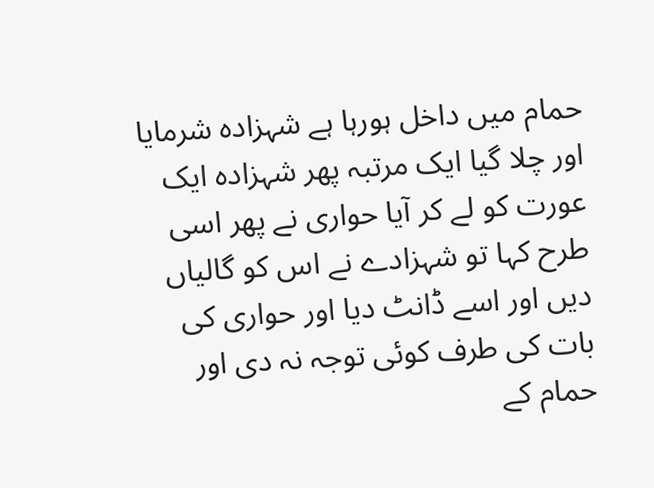حمام میں داخل ہورہا ہے شہزادہ شرمایا اور چلا گیا ایک مرتبہ پھر شہزادہ ایک عورت کو لے کر آیا حواری نے پھر اسی طرح کہا تو شہزادے نے اس کو گالیاں دیں اور اسے ڈانٹ دیا اور حواری کی بات کی طرف کوئی توجہ نہ دی اور حمام کے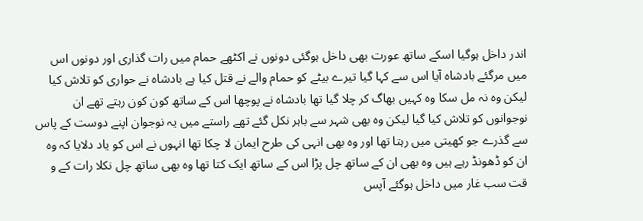اندر داخل ہوگیا اسکے ساتھ عورت بھی داخل ہوگئی دونوں نے اکٹھے حمام میں رات گذاری اور دونوں اس میں مرگئے بادشاہ آیا اس سے کہا گیا تیرے بیٹے کو حمام والے نے قتل کیا ہے بادشاہ نے حواری کو تلاش کیا لیکن وہ نہ مل سکا وہ کہیں بھاگ کر چلا گیا تھا بادشاہ نے پوچھا اس کے ساتھ کون کون رہتے تھے ان نوجوانوں کو تلاش کیا گیا لیکن وہ بھی شہر سے باہر نکل گئے تھے راستے میں یہ نوجوان اپنے دوست کے پاس سے گذرے جو کھیتی میں رہتا تھا اور وہ بھی انہی کی طرح ایمان لا چکا تھا انہوں نے اس کو یاد دلایا کہ وہ ان کو ڈھونڈ رہے ہیں وہ بھی ان کے ساتھ چل پڑا اس کے ساتھ ایک کتا تھا وہ بھی ساتھ چل نکلا رات کے و قت سب غار میں داخل ہوگئے آپس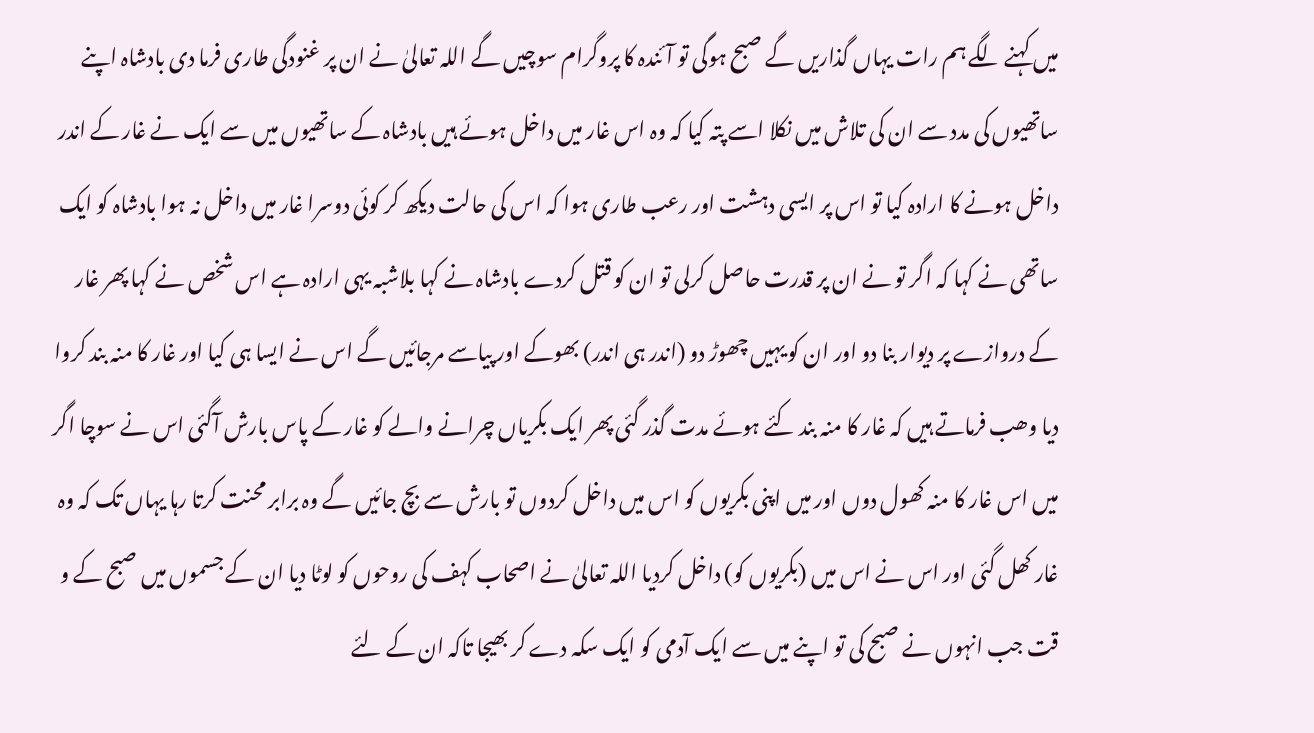میں کہنے لگے ہم رات یہاں گذاریں گے صبح ہوگی تو آئندہ کا پروگرام سوچیں گے اللہ تعالیٰ نے ان پر غنودگی طاری فرما دی بادشاہ اپنے ساتھیوں کی مدد سے ان کی تلاش میں نکلا اسے پتہ کیا کہ وہ اس غار میں داخل ہوئے ہیں بادشاہ کے ساتھیوں میں سے ایک نے غار کے اندر داخل ہونے کا ارادہ کیا تو اس پر ایسی دہشت اور رعب طاری ہوا کہ اس کی حالت دیکھ کر کوئی دوسرا غار میں داخل نہ ہوا بادشاہ کو ایک ساتھی نے کہا کہ اگر تو نے ان پر قدرت حاصل کرلی تو ان کو قتل کردے بادشاہ نے کہا بلاشبہ یہی ارادہ ہے اس شخص نے کہا پھر غار کے دروازے پر دیوار بنا دو اور ان کو یہیں چھوڑ دو (اندر ہی اندر) بھوکے اور پیاسے مرجائیں گے اس نے ایسا ہی کیا اور غار کا منہ بند کروا دیا وھب فرماتے ہیں کہ غار کا منہ بند کئے ہوئے مدت گذر گئی پھر ایک بکریاں چرانے والے کو غار کے پاس بارش آگئی اس نے سوچا اگر میں اس غار کا منہ کھول دوں اور میں اپنی بکریوں کو اس میں داخل کردوں تو بارش سے بچ جائیں گے وہ برابر محنت کرتا رہا یہاں تک کہ وہ غار کھل گئی اور اس نے اس میں (بکریوں کو) داخل کردیا اللہ تعالیٰ نے اصحاب کہف کی روحوں کو لوٹا دیا ان کے جسموں میں صبح کے و قت جب انہوں نے صبح کی تو اپنے میں سے ایک آدمی کو ایک سکہ دے کر بھیجا تاکہ ان کے لئے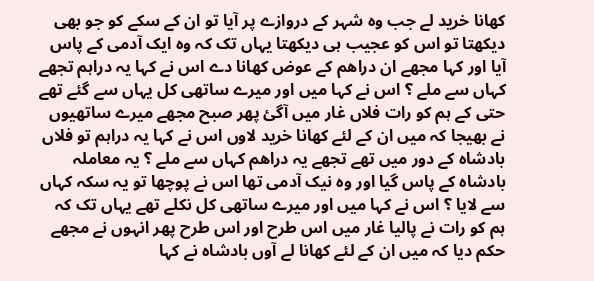کھانا خرید لے جب وہ شہر کے دروازے پر آیا تو ان کے سکے کو جو بھی دیکھتا تو اس کو عجیب ہی دیکھتا یہاں تک کہ وہ ایک آدمی کے پاس آیا اور کہا مجھے ان دراھم کے عوض کھانا دے اس نے کہا یہ دراہم تجھے کہاں سے ملے ؟ اس نے کہا میں اور میرے ساتھی کل یہاں سے گئے تھے حتی کے ہم کو رات فلاں غار میں آگئ پھر صبح مجھے میرے ساتھیوں نے بھیجا کہ میں ان کے لئے کھانا خرید لاوں اس نے کہا یہ دراہم تو فلاں بادشاہ کے دور میں تھے تجھے یہ دراھم کہاں سے ملے ؟ یہ معاملہ بادشاہ کے پاس گیا اور وہ نیک آدمی تھا اس نے پوچھا تو یہ سکہ کہاں سے لایا ؟ اس نے کہا میں اور میرے ساتھی کل نکلے تھے یہاں تک کہ ہم کو رات نے پالیا غار میں اس طرح اور اس طرح پھر انہوں نے مجھے حکم دیا کہ میں ان کے لئے کھانا لے آوں بادشاہ نے کہا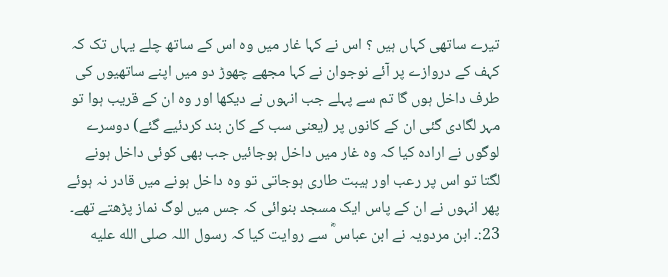تیرے ساتھی کہاں ہیں ؟ اس نے کہا غار میں وہ اس کے ساتھ چلے یہاں تک کہ کہف کے دروازے پر آئے نوجوان نے کہا مجھے چھوڑ دو میں اپنے ساتھیوں کی طرف داخل ہوں گا تم سے پہلے جب انہوں نے دیکھا اور وہ ان کے قریب ہوا تو مہر لگادی گئی ان کے کانوں پر (یعنی سب کے کان بند کردئیے گئے) دوسرے لوگوں نے ارادہ کیا کہ وہ غار میں داخل ہوجائیں جب بھی کوئی داخل ہونے لگتا تو اس پر رعب اور ہیبت طاری ہوجاتی تو وہ داخل ہونے میں قادر نہ ہوئے پھر انہوں نے ان کے پاس ایک مسجد بنوائی کہ جس میں لوگ نماز پڑھتے تھے۔ 23:۔ ابن مردویہ نے ابن عباس ؓ سے روایت کیا کہ رسول اللہ صلى الله عليه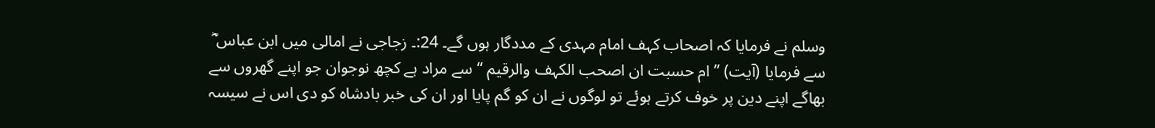وسلم نے فرمایا کہ اصحاب کہف امام مہدی کے مددگار ہوں گے۔ 24:۔ زجاجی نے امالی میں ابن عباس ؓ سے فرمایا (آیت) ” ام حسبت ان اصحب الکہف والرقیم “ سے مراد ہے کچھ نوجوان جو اپنے گھروں سے بھاگے اپنے دین پر خوف کرتے ہوئے تو لوگوں نے ان کو گم پایا اور ان کی خبر بادشاہ کو دی اس نے سیسہ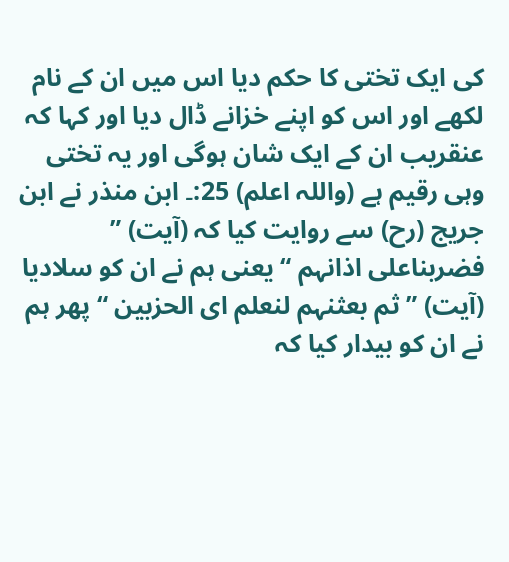کی ایک تختی کا حکم دیا اس میں ان کے نام لکھے اور اس کو اپنے خزانے ڈال دیا اور کہا کہ عنقریب ان کے ایک شان ہوگی اور یہ تختی وہی رقیم ہے (واللہ اعلم) 25:۔ ابن منذر نے ابن جریج (رح) سے روایت کیا کہ (آیت) ” فضربناعلی اذانہم “ یعنی ہم نے ان کو سلادیا (آیت) ” ثم بعثنہم لنعلم ای الحزبین “ پھر ہم نے ان کو بیدار کیا کہ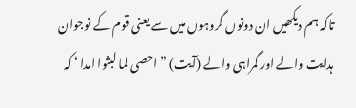تاکہ ہم دیکھیں ان دونوں گروہوں میں سے یعنی قوم کے نوجوان ہدایت والے اور گمراہی والے (آیت) ” احصی لما لبثوا امدا ‘ کہ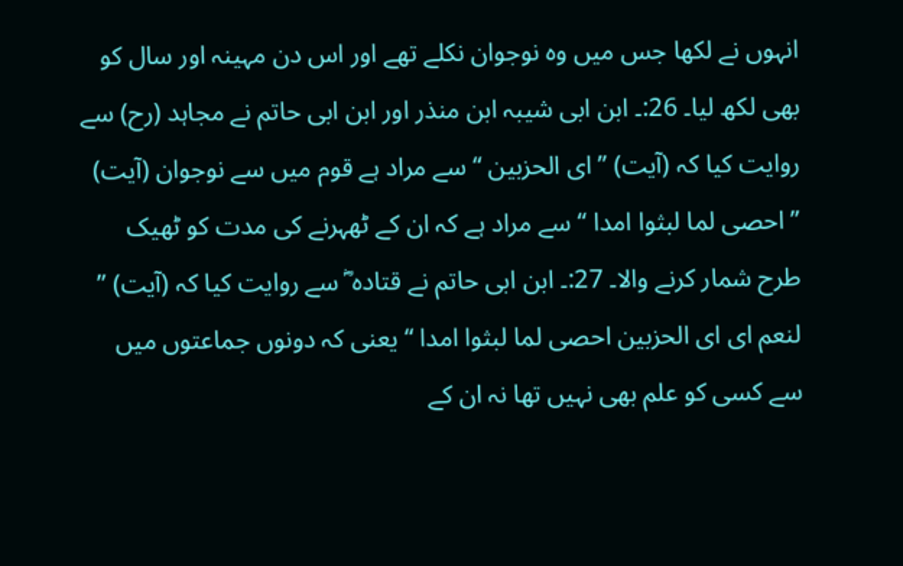انہوں نے لکھا جس میں وہ نوجوان نکلے تھے اور اس دن مہینہ اور سال کو بھی لکھ لیا۔ 26:۔ ابن ابی شیبہ ابن منذر اور ابن ابی حاتم نے مجاہد (رح) سے روایت کیا کہ (آیت) ” ای الحزبین “ سے مراد ہے قوم میں سے نوجوان (آیت) ” احصی لما لبثوا امدا “ سے مراد ہے کہ ان کے ٹھہرنے کی مدت کو ٹھیک طرح شمار کرنے والا۔ 27:۔ ابن ابی حاتم نے قتادہ ؓ سے روایت کیا کہ (آیت) ” لنعم ای ای الحزبین احصی لما لبثوا امدا “ یعنی کہ دونوں جماعتوں میں سے کسی کو علم بھی نہیں تھا نہ ان کے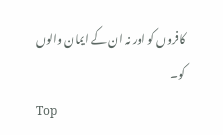کافروں کو اور نہ ان کے ایمان والوں کو۔
Top